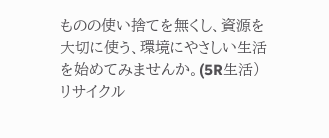ものの使い捨てを無くし、資源を大切に使う、環境にやさしい生活を始めてみませんか。(5R生活)
リサイクル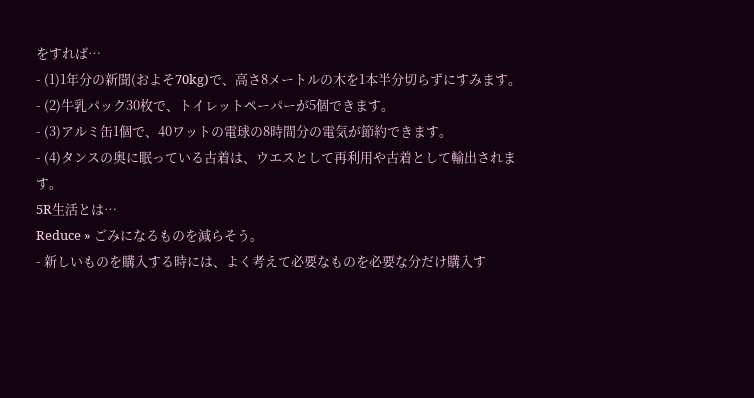をすれば…
- (1)1年分の新聞(およそ70kg)で、高さ8メートルの木を1本半分切らずにすみます。
- (2)牛乳パック30枚で、トイレットペーパーが5個できます。
- (3)アルミ缶1個で、40ワットの電球の8時間分の電気が節約できます。
- (4)タンスの奥に眠っている古着は、ウエスとして再利用や古着として輸出されます。
5R生活とは…
Reduce » ごみになるものを減らそう。
- 新しいものを購入する時には、よく考えて必要なものを必要な分だけ購入す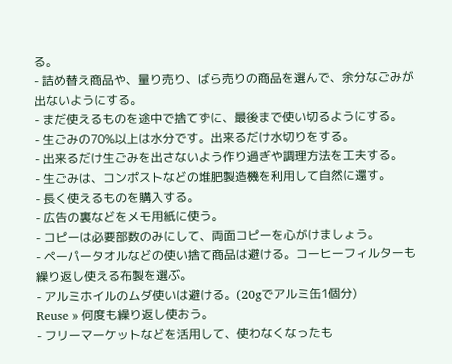る。
- 詰め替え商品や、量り売り、ばら売りの商品を選んで、余分なごみが出ないようにする。
- まだ使えるものを途中で捨てずに、最後まで使い切るようにする。
- 生ごみの70%以上は水分です。出来るだけ水切りをする。
- 出来るだけ生ごみを出さないよう作り過ぎや調理方法を工夫する。
- 生ごみは、コンポストなどの堆肥製造機を利用して自然に還す。
- 長く使えるものを購入する。
- 広告の裏などをメモ用紙に使う。
- コピーは必要部数のみにして、両面コピーを心がけましょう。
- ペーパータオルなどの使い捨て商品は避ける。コーヒーフィルターも繰り返し使える布製を選ぶ。
- アルミホイルのムダ使いは避ける。(20gでアルミ缶1個分)
Reuse » 何度も繰り返し使おう。
- フリーマーケットなどを活用して、使わなくなったも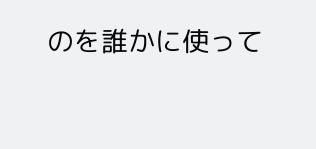のを誰かに使って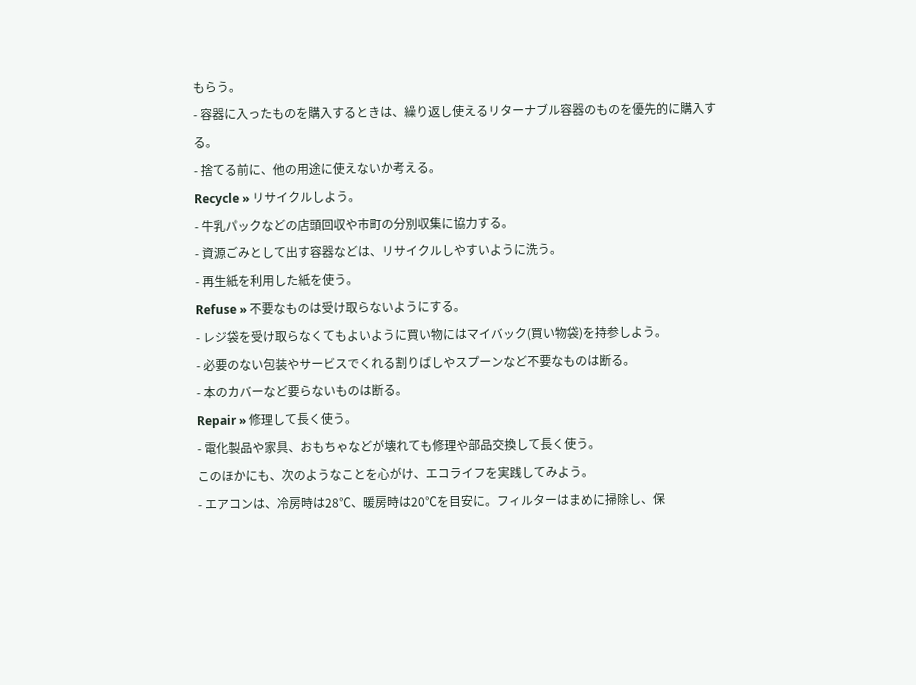もらう。
- 容器に入ったものを購入するときは、繰り返し使えるリターナブル容器のものを優先的に購入する。
- 捨てる前に、他の用途に使えないか考える。
Recycle » リサイクルしよう。
- 牛乳パックなどの店頭回収や市町の分別収集に協力する。
- 資源ごみとして出す容器などは、リサイクルしやすいように洗う。
- 再生紙を利用した紙を使う。
Refuse » 不要なものは受け取らないようにする。
- レジ袋を受け取らなくてもよいように買い物にはマイバック(買い物袋)を持参しよう。
- 必要のない包装やサービスでくれる割りばしやスプーンなど不要なものは断る。
- 本のカバーなど要らないものは断る。
Repair » 修理して長く使う。
- 電化製品や家具、おもちゃなどが壊れても修理や部品交換して長く使う。
このほかにも、次のようなことを心がけ、エコライフを実践してみよう。
- エアコンは、冷房時は28℃、暖房時は20℃を目安に。フィルターはまめに掃除し、保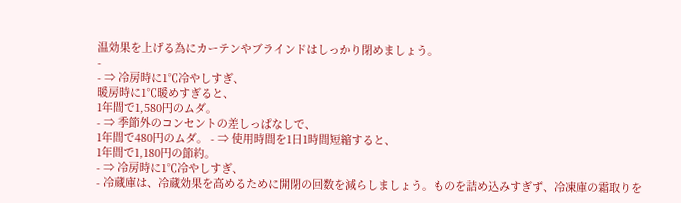温効果を上げる為にカーテンやブラインドはしっかり閉めましょう。
-
- ⇒ 冷房時に1℃冷やしすぎ、
暖房時に1℃暖めすぎると、
1年間で1,580円のムダ。
- ⇒ 季節外のコンセントの差しっぱなしで、
1年間で480円のムダ。 - ⇒ 使用時間を1日1時間短縮すると、
1年間で1,180円の節約。
- ⇒ 冷房時に1℃冷やしすぎ、
- 冷蔵庫は、冷蔵効果を高めるために開閉の回数を減らしましょう。ものを詰め込みすぎず、冷凍庫の霜取りを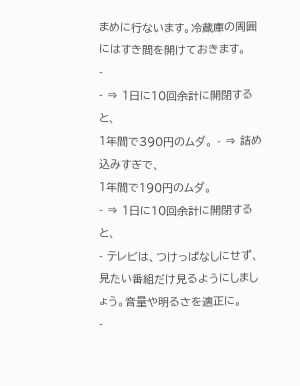まめに行ないます。冷蔵庫の周囲にはすき間を開けておきます。
-
- ⇒ 1日に10回余計に開閉すると、
1年間で390円のムダ。 - ⇒ 詰め込みすぎで、
1年間で190円のムダ。
- ⇒ 1日に10回余計に開閉すると、
- テレビは、つけっぱなしにせず、見たい番組だけ見るようにしましょう。音量や明るさを適正に。
-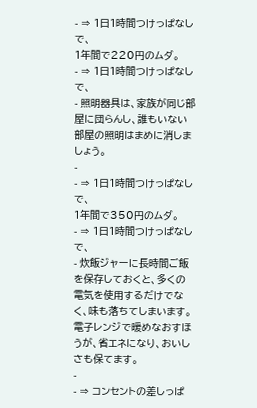- ⇒ 1日1時間つけっぱなしで、
1年間で220円のムダ。
- ⇒ 1日1時間つけっぱなしで、
- 照明器具は、家族が同じ部屋に団らんし、誰もいない部屋の照明はまめに消しましょう。
-
- ⇒ 1日1時間つけっぱなしで、
1年間で350円のムダ。
- ⇒ 1日1時間つけっぱなしで、
- 炊飯ジャーに長時間ご飯を保存しておくと、多くの電気を使用するだけでなく、味も落ちてしまいます。電子レンジで暖めなおすほうが、省エネになり、おいしさも保てます。
-
- ⇒ コンセントの差しっぱ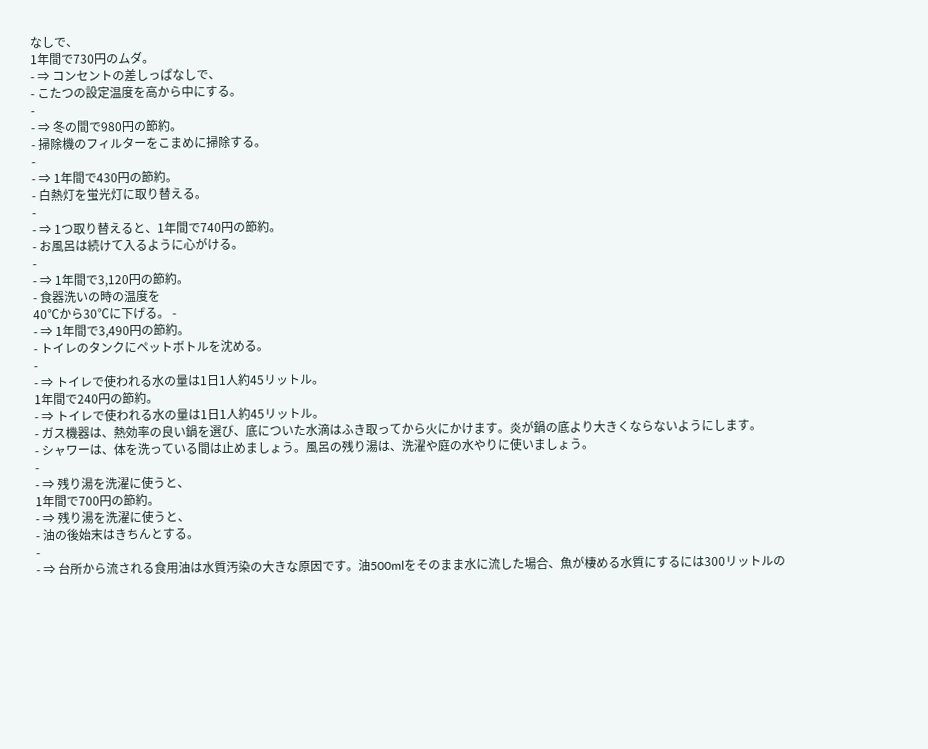なしで、
1年間で730円のムダ。
- ⇒ コンセントの差しっぱなしで、
- こたつの設定温度を高から中にする。
-
- ⇒ 冬の間で980円の節約。
- 掃除機のフィルターをこまめに掃除する。
-
- ⇒ 1年間で430円の節約。
- 白熱灯を蛍光灯に取り替える。
-
- ⇒ 1つ取り替えると、1年間で740円の節約。
- お風呂は続けて入るように心がける。
-
- ⇒ 1年間で3,120円の節約。
- 食器洗いの時の温度を
40℃から30℃に下げる。 -
- ⇒ 1年間で3,490円の節約。
- トイレのタンクにペットボトルを沈める。
-
- ⇒ トイレで使われる水の量は1日1人約45リットル。
1年間で240円の節約。
- ⇒ トイレで使われる水の量は1日1人約45リットル。
- ガス機器は、熱効率の良い鍋を選び、底についた水滴はふき取ってから火にかけます。炎が鍋の底より大きくならないようにします。
- シャワーは、体を洗っている間は止めましょう。風呂の残り湯は、洗濯や庭の水やりに使いましょう。
-
- ⇒ 残り湯を洗濯に使うと、
1年間で700円の節約。
- ⇒ 残り湯を洗濯に使うと、
- 油の後始末はきちんとする。
-
- ⇒ 台所から流される食用油は水質汚染の大きな原因です。油500mlをそのまま水に流した場合、魚が棲める水質にするには300リットルの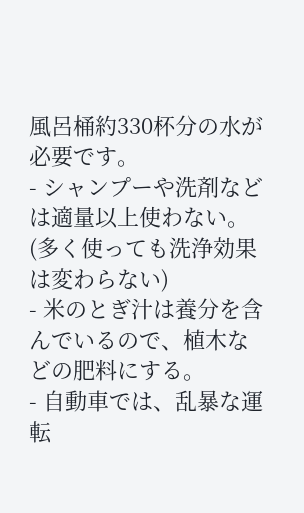風呂桶約330杯分の水が必要です。
- シャンプーや洗剤などは適量以上使わない。(多く使っても洗浄効果は変わらない)
- 米のとぎ汁は養分を含んでいるので、植木などの肥料にする。
- 自動車では、乱暴な運転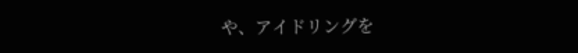や、アイドリングを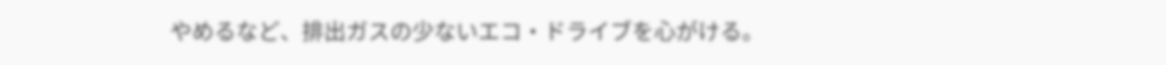やめるなど、排出ガスの少ないエコ・ドライブを心がける。